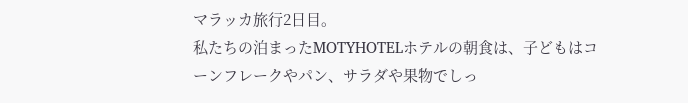マラッカ旅行2日目。
私たちの泊まったMOTYHOTELホテルの朝食は、子どもはコーンフレークやパン、サラダや果物でしっ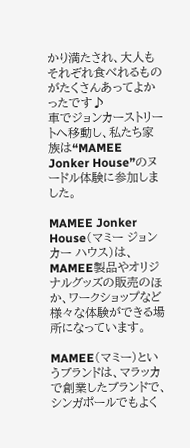かり満たされ、大人もそれぞれ食べれるものがたくさんあってよかったです♪
車でジョンカーストリートへ移動し、私たち家族は“MAMEE Jonker House”のヌードル体験に参加しました。

MAMEE Jonker House(マミー ジョンカー ハウス)は、MAMEE製品やオリジナルグッズの販売のほか、ワークショップなど様々な体験ができる場所になっています。

MAMEE(マミー)というブランドは、マラッカで創業したブランドで、シンガポールでもよく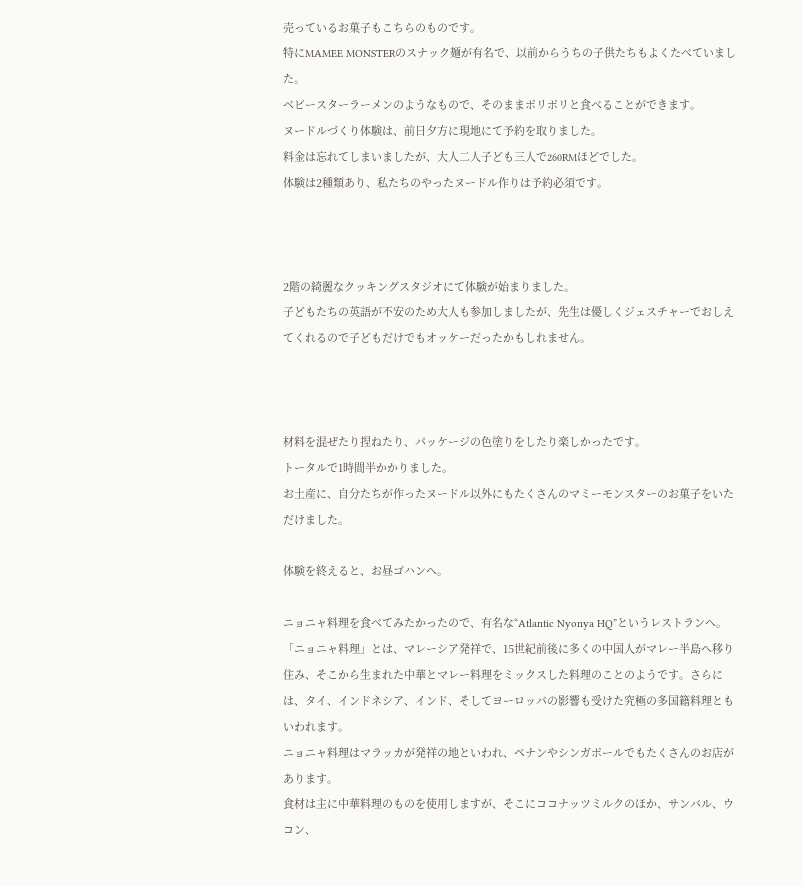売っているお菓子もこちらのものです。
特にMAMEE MONSTERのスナック麺が有名で、以前からうちの子供たちもよくたべていました。
ベビースターラーメンのようなもので、そのままポリポリと食べることができます。
ヌードルづくり体験は、前日夕方に現地にて予約を取りました。
料金は忘れてしまいましたが、大人二人子ども三人で260RMほどでした。
体験は2種類あり、私たちのやったヌードル作りは予約必須です。



2階の綺麗なクッキングスタジオにて体験が始まりました。
子どもたちの英語が不安のため大人も参加しましたが、先生は優しくジェスチャーでおしえてくれるので子どもだけでもオッケーだったかもしれません。



材料を混ぜたり捏ねたり、パッケージの色塗りをしたり楽しかったです。
トータルで1時間半かかりました。
お土産に、自分たちが作ったヌードル以外にもたくさんのマミーモンスターのお菓子をいただけました。

体験を終えると、お昼ゴハンへ。

ニョニャ料理を食べてみたかったので、有名な“Atlantic Nyonya HQ”というレストランへ。
「ニョニャ料理」とは、マレーシア発祥で、15世紀前後に多くの中国人がマレー半島へ移り住み、そこから生まれた中華とマレー料理をミックスした料理のことのようです。さらには、タイ、インドネシア、インド、そしてヨーロッパの影響も受けた究極の多国籍料理ともいわれます。
ニョニャ料理はマラッカが発祥の地といわれ、ペナンやシンガポールでもたくさんのお店があります。
食材は主に中華料理のものを使用しますが、そこにココナッツミルクのほか、サンバル、ウコン、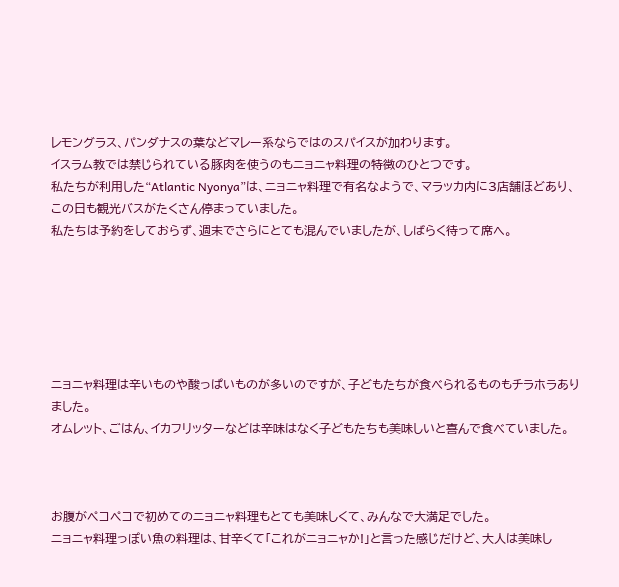レモングラス、パンダナスの葉などマレー系ならではのスパイスが加わります。
イスラム教では禁じられている豚肉を使うのもニョニャ料理の特徴のひとつです。
私たちが利用した“Atlantic Nyonya”は、ニョニャ料理で有名なようで、マラッカ内に3店舗ほどあり、この日も観光バスがたくさん停まっていました。
私たちは予約をしておらず、週末でさらにとても混んでいましたが、しばらく待って席へ。






ニョニャ料理は辛いものや酸っぱいものが多いのですが、子どもたちが食べられるものもチラホラありました。
オムレット、ごはん、イカフリッターなどは辛味はなく子どもたちも美味しいと喜んで食べていました。



お腹がペコペコで初めてのニョニャ料理もとても美味しくて、みんなで大満足でした。
ニョニャ料理っぽい魚の料理は、甘辛くて「これがニョニャか!」と言った感じだけど、大人は美味し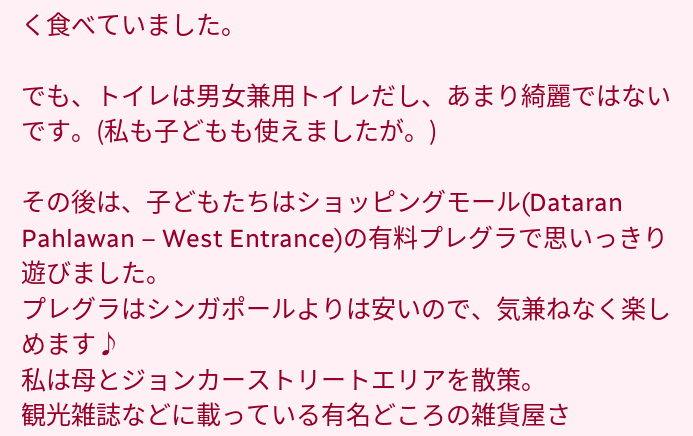く食べていました。

でも、トイレは男女兼用トイレだし、あまり綺麗ではないです。(私も子どもも使えましたが。)

その後は、子どもたちはショッピングモール(Dataran Pahlawan – West Entrance)の有料プレグラで思いっきり遊びました。
プレグラはシンガポールよりは安いので、気兼ねなく楽しめます♪
私は母とジョンカーストリートエリアを散策。
観光雑誌などに載っている有名どころの雑貨屋さ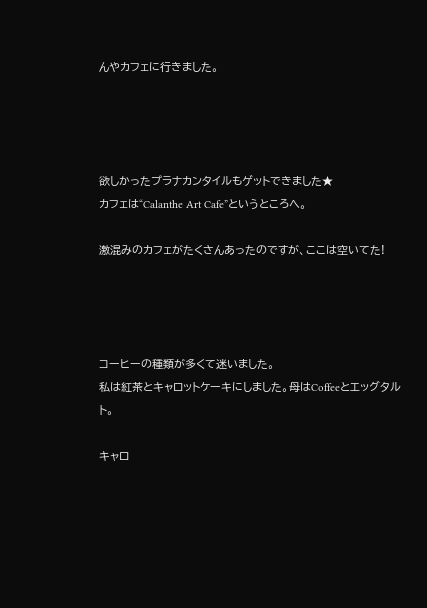んやカフェに行きました。




欲しかったプラナカンタイルもゲットできました★
カフェは“Calanthe Art Cafe”というところへ。

激混みのカフェがたくさんあったのですが、ここは空いてた!




コーヒーの種類が多くて迷いました。
私は紅茶とキャロットケーキにしました。母はCoffeeとエッグタルト。

キャロ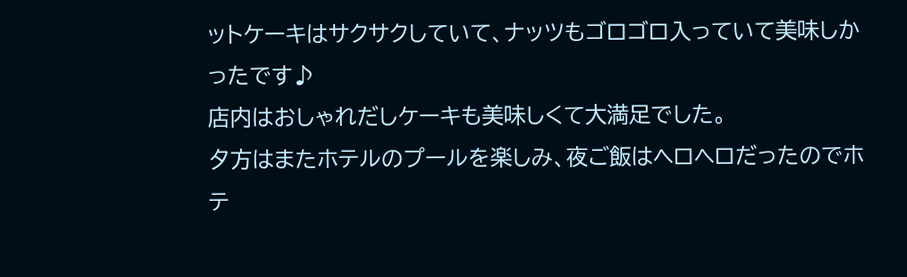ットケーキはサクサクしていて、ナッツもゴロゴロ入っていて美味しかったです♪
店内はおしゃれだしケーキも美味しくて大満足でした。
夕方はまたホテルのプールを楽しみ、夜ご飯はヘロヘロだったのでホテ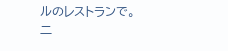ルのレストランで。
二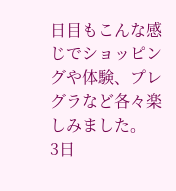日目もこんな感じでショッピングや体験、プレグラなど各々楽しみました。
3日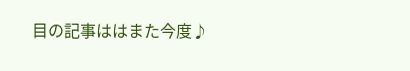目の記事ははまた今度♪